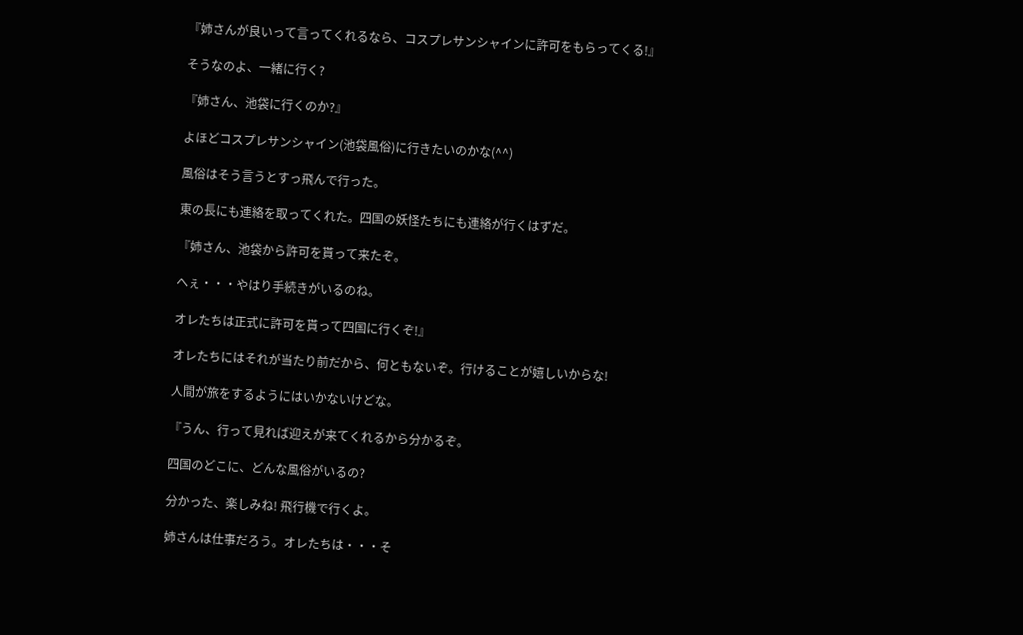『姉さんが良いって言ってくれるなら、コスプレサンシャインに許可をもらってくる!』

そうなのよ、一緒に行く?

『姉さん、池袋に行くのか?』

よほどコスプレサンシャイン(池袋風俗)に行きたいのかな(^^)

風俗はそう言うとすっ飛んで行った。

東の長にも連絡を取ってくれた。四国の妖怪たちにも連絡が行くはずだ。

『姉さん、池袋から許可を貰って来たぞ。

へぇ・・・やはり手続きがいるのね。

オレたちは正式に許可を貰って四国に行くぞ!』

オレたちにはそれが当たり前だから、何ともないぞ。行けることが嬉しいからな!

人間が旅をするようにはいかないけどな。

『うん、行って見れば迎えが来てくれるから分かるぞ。

四国のどこに、どんな風俗がいるの?

分かった、楽しみね! 飛行機で行くよ。

姉さんは仕事だろう。オレたちは・・・そ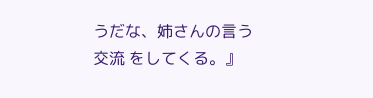うだな、姉さんの言う 交流 をしてくる。』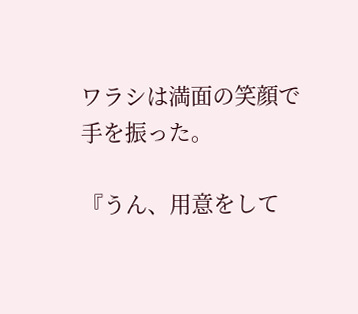ワラシは満面の笑顔で手を振った。

『うん、用意をして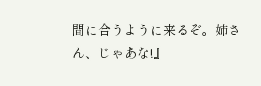間に合うように来るぞ。姉さん、じゃあな!』